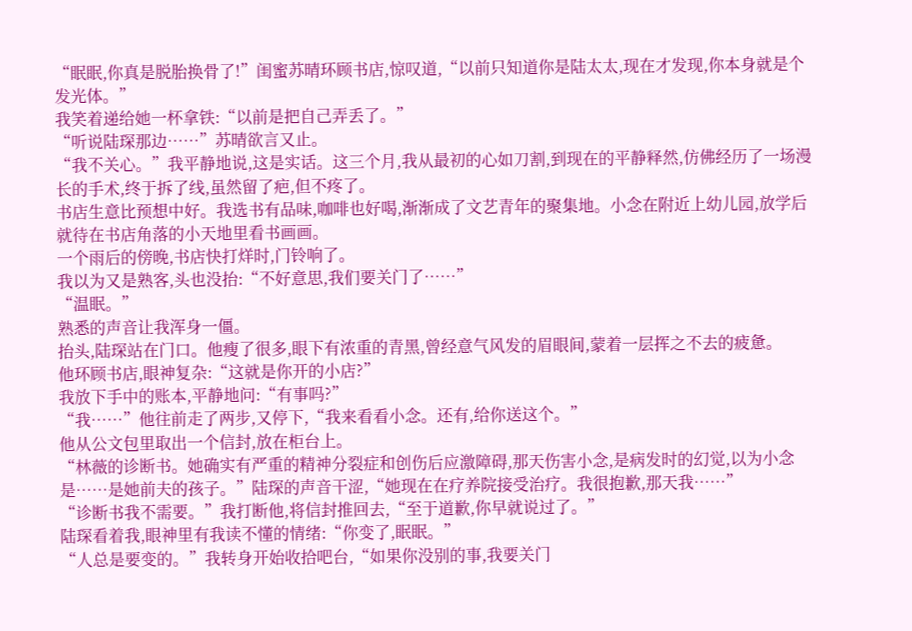“眠眠,你真是脱胎换骨了!”闺蜜苏晴环顾书店,惊叹道,“以前只知道你是陆太太,现在才发现,你本身就是个发光体。”
我笑着递给她一杯拿铁:“以前是把自己弄丢了。”
“听说陆琛那边……”苏晴欲言又止。
“我不关心。”我平静地说,这是实话。这三个月,我从最初的心如刀割,到现在的平静释然,仿佛经历了一场漫长的手术,终于拆了线,虽然留了疤,但不疼了。
书店生意比预想中好。我选书有品味,咖啡也好喝,渐渐成了文艺青年的聚集地。小念在附近上幼儿园,放学后就待在书店角落的小天地里看书画画。
一个雨后的傍晚,书店快打烊时,门铃响了。
我以为又是熟客,头也没抬:“不好意思,我们要关门了……”
“温眠。”
熟悉的声音让我浑身一僵。
抬头,陆琛站在门口。他瘦了很多,眼下有浓重的青黑,曾经意气风发的眉眼间,蒙着一层挥之不去的疲惫。
他环顾书店,眼神复杂:“这就是你开的小店?”
我放下手中的账本,平静地问:“有事吗?”
“我……”他往前走了两步,又停下,“我来看看小念。还有,给你送这个。”
他从公文包里取出一个信封,放在柜台上。
“林薇的诊断书。她确实有严重的精神分裂症和创伤后应激障碍,那天伤害小念,是病发时的幻觉,以为小念是……是她前夫的孩子。”陆琛的声音干涩,“她现在在疗养院接受治疗。我很抱歉,那天我……”
“诊断书我不需要。”我打断他,将信封推回去,“至于道歉,你早就说过了。”
陆琛看着我,眼神里有我读不懂的情绪:“你变了,眠眠。”
“人总是要变的。”我转身开始收拾吧台,“如果你没别的事,我要关门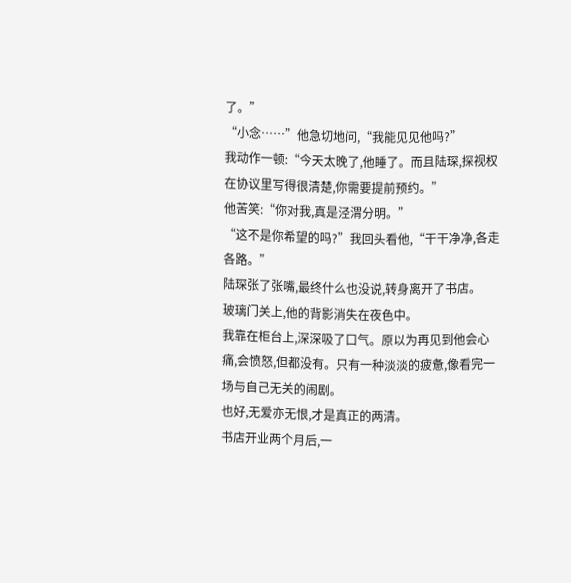了。”
“小念……”他急切地问,“我能见见他吗?”
我动作一顿:“今天太晚了,他睡了。而且陆琛,探视权在协议里写得很清楚,你需要提前预约。”
他苦笑:“你对我,真是泾渭分明。”
“这不是你希望的吗?”我回头看他,“干干净净,各走各路。”
陆琛张了张嘴,最终什么也没说,转身离开了书店。
玻璃门关上,他的背影消失在夜色中。
我靠在柜台上,深深吸了口气。原以为再见到他会心痛,会愤怒,但都没有。只有一种淡淡的疲惫,像看完一场与自己无关的闹剧。
也好,无爱亦无恨,才是真正的两清。
书店开业两个月后,一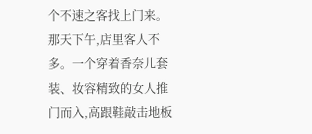个不速之客找上门来。
那天下午,店里客人不多。一个穿着香奈儿套装、妆容精致的女人推门而入,高跟鞋敲击地板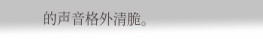的声音格外清脆。